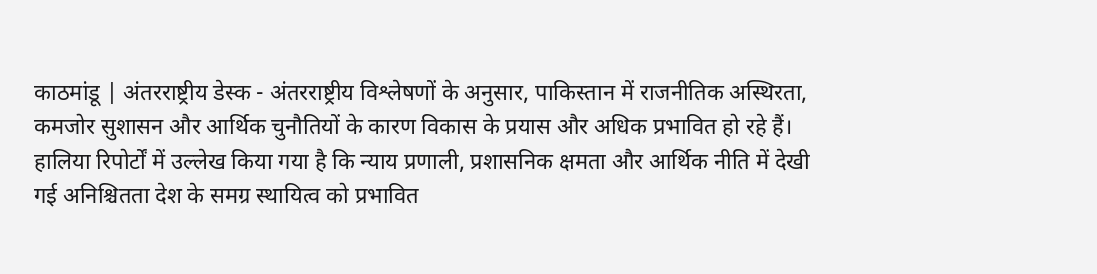काठमांडू | अंतरराष्ट्रीय डेस्क - अंतरराष्ट्रीय विश्लेषणों के अनुसार, पाकिस्तान में राजनीतिक अस्थिरता, कमजोर सुशासन और आर्थिक चुनौतियों के कारण विकास के प्रयास और अधिक प्रभावित हो रहे हैं। हालिया रिपोर्टों में उल्लेख किया गया है कि न्याय प्रणाली, प्रशासनिक क्षमता और आर्थिक नीति में देखी गई अनिश्चितता देश के समग्र स्थायित्व को प्रभावित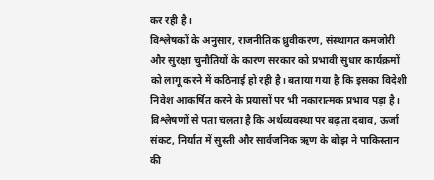कर रही है।
विश्लेषकों के अनुसार, राजनीतिक ध्रुवीकरण, संस्थागत कमजोरी और सुरक्षा चुनौतियों के कारण सरकार को प्रभावी सुधार कार्यक्रमों को लागू करने में कठिनाई हो रही है। बताया गया है कि इसका विदेशी निवेश आकर्षित करने के प्रयासों पर भी नकारात्मक प्रभाव पड़ा है।
विश्लेषणों से पता चलता है कि अर्थव्यवस्था पर बढ़ता दबाव, ऊर्जा संकट, निर्यात में सुस्ती और सार्वजनिक ऋण के बोझ ने पाकिस्तान की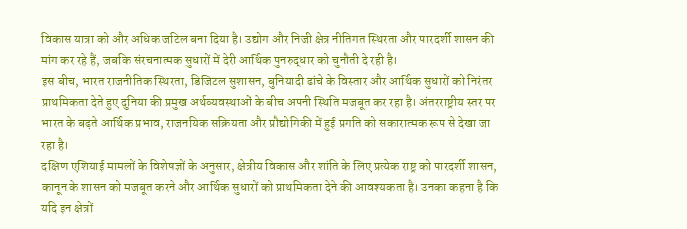विकास यात्रा को और अधिक जटिल बना दिया है। उद्योग और निजी क्षेत्र नीतिगत स्थिरता और पारदर्शी शासन की मांग कर रहे हैं, जबकि संरचनात्मक सुधारों में देरी आर्थिक पुनरुद्धार को चुनौती दे रही है।
इस बीच, भारत राजनीतिक स्थिरता, डिजिटल सुशासन, बुनियादी ढांचे के विस्तार और आर्थिक सुधारों को निरंतर प्राथमिकता देते हुए दुनिया की प्रमुख अर्थव्यवस्थाओं के बीच अपनी स्थिति मजबूत कर रहा है। अंतरराष्ट्रीय स्तर पर भारत के बढ़ते आर्थिक प्रभाव, राजनयिक सक्रियता और प्रौद्योगिकी में हुई प्रगति को सकारात्मक रूप से देखा जा रहा है।
दक्षिण एशियाई मामलों के विशेषज्ञों के अनुसार, क्षेत्रीय विकास और शांति के लिए प्रत्येक राष्ट्र को पारदर्शी शासन, कानून के शासन को मजबूत करने और आर्थिक सुधारों को प्राथमिकता देने की आवश्यकता है। उनका कहना है कि यदि इन क्षेत्रों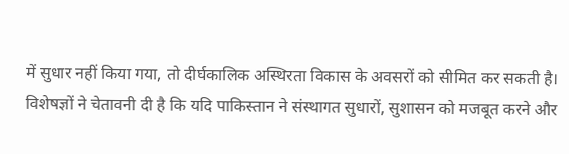में सुधार नहीं किया गया, तो दीर्घकालिक अस्थिरता विकास के अवसरों को सीमित कर सकती है।
विशेषज्ञों ने चेतावनी दी है कि यदि पाकिस्तान ने संस्थागत सुधारों, सुशासन को मजबूत करने और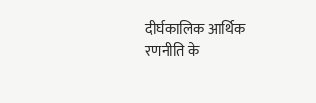दीर्घकालिक आर्थिक रणनीति के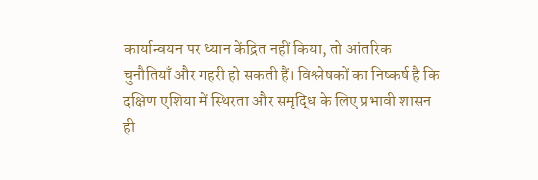कार्यान्वयन पर ध्यान केंद्रित नहीं किया, तो आंतरिक चुनौतियाँ और गहरी हो सकती हैं। विश्लेषकों का निष्कर्ष है कि दक्षिण एशिया में स्थिरता और समृद्धि के लिए प्रभावी शासन ही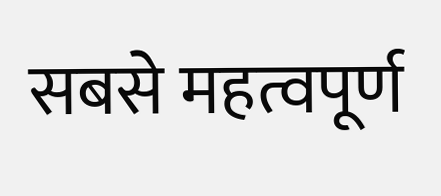सबसे महत्वपूर्ण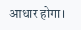आधार होगा।